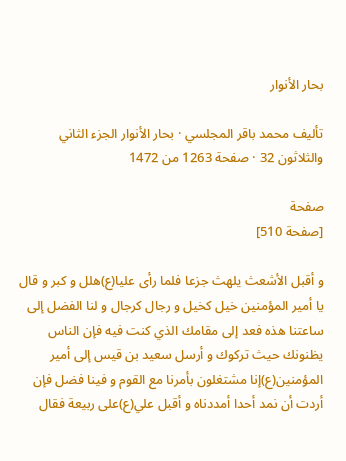بحار الأنوار

تأليف محمد باقر المجلسي · بحار الأنوار الجزء الثاني والثلاثون 32 · صفحة 1263 من 1472

صفحة
[صفحة 510]

و أقبل الأشعث يلهث جزعا فلما رأى عليا(ع)هلل و كبر و قال يا أمير المؤمنين خيل كخيل و رجال كرجال و لنا الفضل إلى ساعتنا هذه فعد إلى مقامك الذي كنت فيه فإن الناس يظنونك حيث تركوك و أرسل سعيد بن قيس إلى أمير المؤمنين(ع)إنا مشتغلون بأمرنا مع القوم و فينا فضل فإن أردت أن نمد أحدا أمددناه و أقبل علي(ع)على ربيعة فقال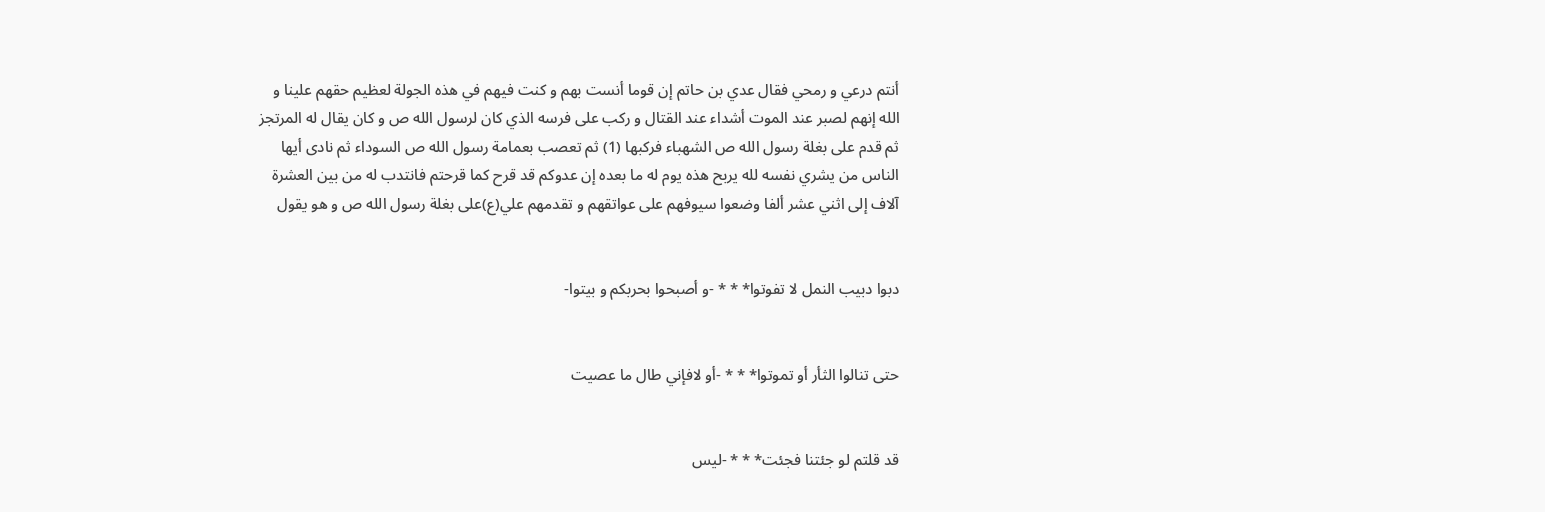أنتم درعي و رمحي فقال عدي بن حاتم إن قوما أنست بهم و كنت فيهم في هذه الجولة لعظيم حقهم علينا و الله إنهم لصبر عند الموت أشداء عند القتال و ركب على فرسه الذي كان لرسول الله ص و كان يقال له المرتجز ثم قدم على بغلة رسول الله ص الشهباء فركبها (1) ثم تعصب بعمامة رسول الله ص السوداء ثم نادى أيها الناس من يشري نفسه لله يربح هذه يوم له ما بعده إن عدوكم قد قرح كما قرحتم فانتدب له من بين العشرة آلاف إلى اثني عشر ألفا وضعوا سيوفهم على عواتقهم و تقدمهم علي(ع)على بغلة رسول الله ص و هو يقول


دبوا دبيب النمل لا تفوتوا* * * -و أصبحوا بحربكم و بيتوا-


حتى تنالوا الثأر أو تموتوا* * * -أو لافإني طال ما عصيت


قد قلتم لو جئتنا فجئت* * * -ليس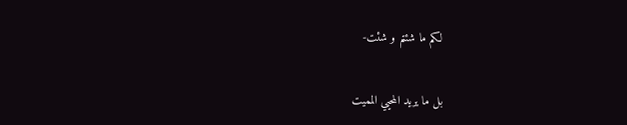لكم ما شئتم و شئت-


بل ما يريد المحيي المميت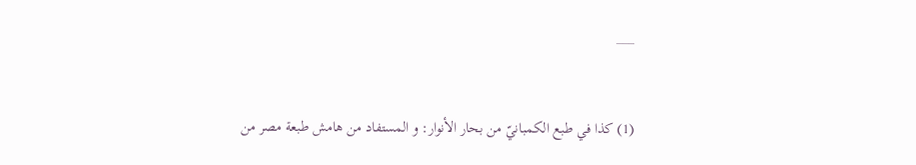___


(1) كذا في طبع الكمبانيّ من بحار الأنوار: و المستفاد من هامش طبعة مصر من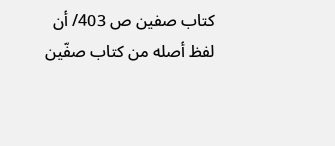كتاب صفين ص 403/ أن لفظ أصله من كتاب صفّين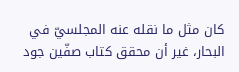كان مثل ما نقله عنه المجلسيّ في البحار، غير أن محقق كتاب صفّين جود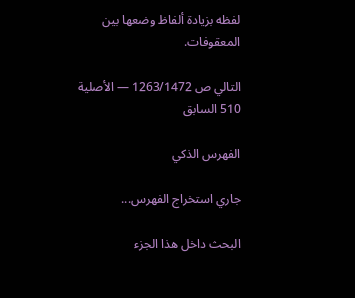لفظه بزيادة ألفاظ وضعها بين المعقوفات.

التالي ص 1263/1472 — الأصلية 510 السابق

الفهرس الذكي

جاري استخراج الفهرس...

البحث داخل هذا الجزء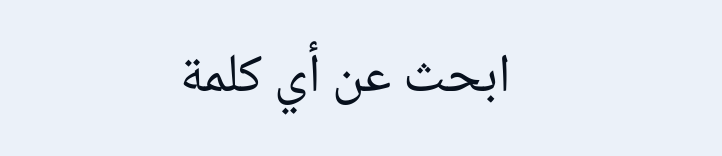ابحث عن أي كلمة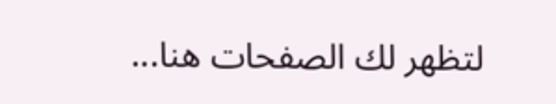لتظهر لك الصفحات هنا...